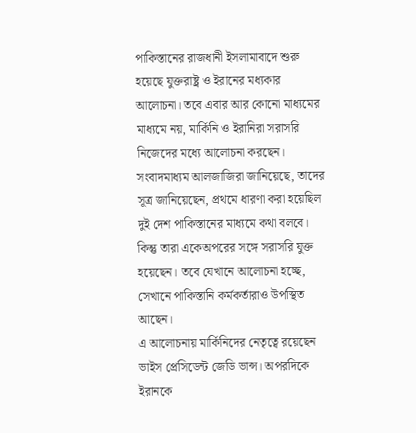পাকিস্তানের রাজধানী ইসলামাবাদে শুরু হয়েছে যুক্তরাষ্ট্র ও ইরানের মধ্যকার আলোচনা। তবে এবার আর কোনো মাধ্যমের মাধ্যমে নয়, মার্কিনি ও ইরানিরা সরাসরি নিজেদের মধ্যে আলোচনা করছেন।
সংবাদমাধ্যম আলজাজিরা জানিয়েছে, তাদের সূত্র জানিয়েছেন, প্রথমে ধারণা করা হয়েছিল দুই দেশ পাকিস্তানের মাধ্যমে কথা বলবে। কিন্তু তারা একেঅপরের সঙ্গে সরাসরি যুক্ত হয়েছেন। তবে যেখানে আলোচনা হচ্ছে, সেখানে পাকিস্তানি কর্মকর্তারাও উপস্থিত আছেন।
এ আলোচনায় মার্কিনিদের নেতৃত্বে রয়েছেন ভাইস প্রেসিডেন্ট জেডি ভান্স। অপরদিকে ইরানকে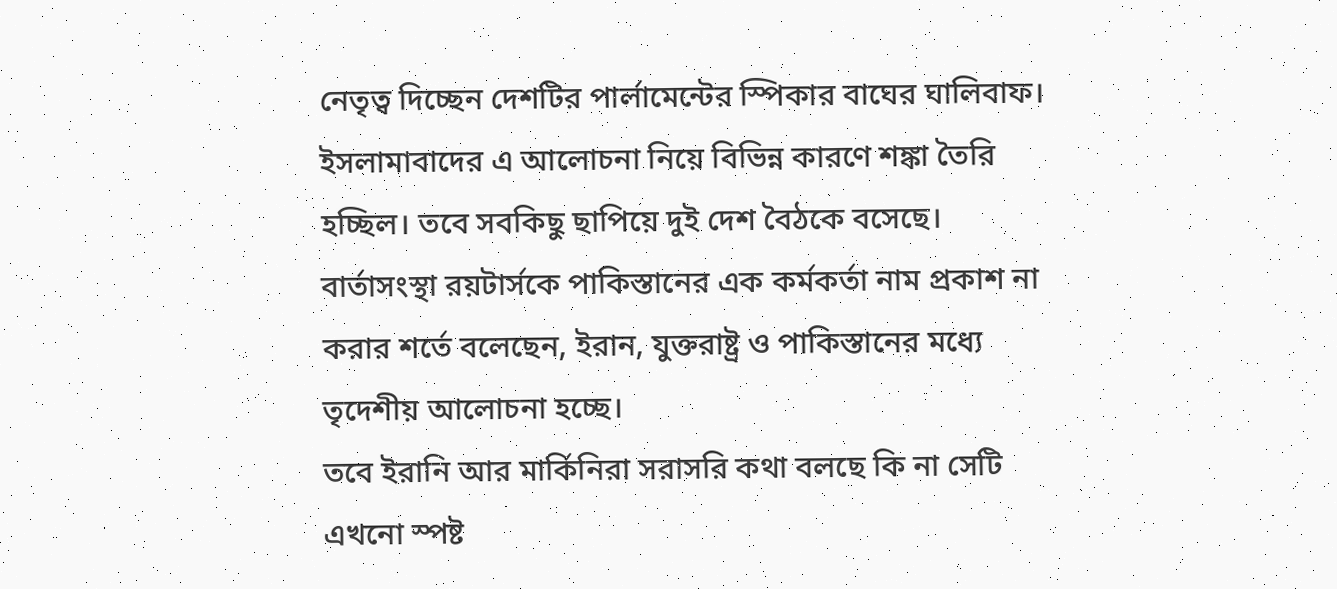নেতৃত্ব দিচ্ছেন দেশটির পার্লামেন্টের স্পিকার বাঘের ঘালিবাফ।
ইসলামাবাদের এ আলোচনা নিয়ে বিভিন্ন কারণে শঙ্কা তৈরি হচ্ছিল। তবে সবকিছু ছাপিয়ে দুই দেশ বৈঠকে বসেছে।
বার্তাসংস্থা রয়টার্সকে পাকিস্তানের এক কর্মকর্তা নাম প্রকাশ না করার শর্তে বলেছেন, ইরান, যুক্তরাষ্ট্র ও পাকিস্তানের মধ্যে তৃদেশীয় আলোচনা হচ্ছে।
তবে ইরানি আর মার্কিনিরা সরাসরি কথা বলছে কি না সেটি এখনো স্পষ্ট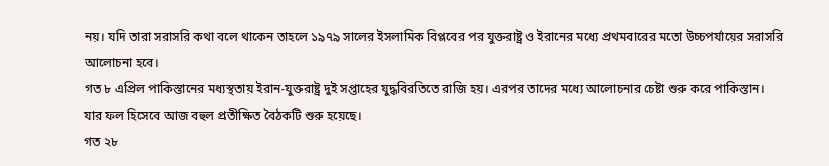নয়। যদি তারা সরাসরি কথা বলে থাকেন তাহলে ১৯৭৯ সালের ইসলামিক বিপ্লবের পর যুক্তরাষ্ট্র ও ইরানের মধ্যে প্রথমবারের মতো উচ্চপর্যায়ের সরাসরি আলোচনা হবে।
গত ৮ এপ্রিল পাকিস্তানের মধ্যস্থতায় ইরান-যুক্তরাষ্ট্র দুই সপ্তাহের যুদ্ধবিরতিতে রাজি হয়। এরপর তাদের মধ্যে আলোচনার চেষ্টা শুরু করে পাকিস্তান। যার ফল হিসেবে আজ বহুল প্রতীক্ষিত বৈঠকটি শুরু হয়েছে।
গত ২৮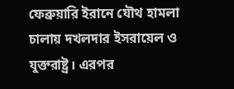ফেব্রুয়ারি ইরানে যৌথ হামলা চালায় দখলদার ইসরায়েল ও যুক্তরাষ্ট্র। এরপর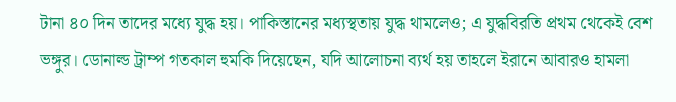টানা ৪০ দিন তাদের মধ্যে যুদ্ধ হয়। পাকিস্তানের মধ্যস্থতায় যুদ্ধ থামলেও; এ যুদ্ধবিরতি প্রথম থেকেই বেশ ভঙ্গুর। ডোনাল্ড ট্রাম্প গতকাল হুমকি দিয়েছেন, যদি আলোচনা ব্যর্থ হয় তাহলে ইরানে আবারও হামলা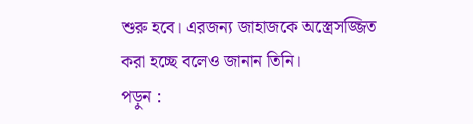শুরু হবে। এরজন্য জাহাজকে অস্ত্রেসজ্জিত করা হচ্ছে বলেও জানান তিনি।
পড়ুন :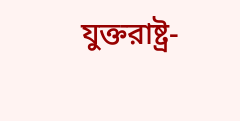যুক্তরাষ্ট্র-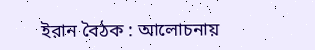ইরান বৈঠক : আলোচনায়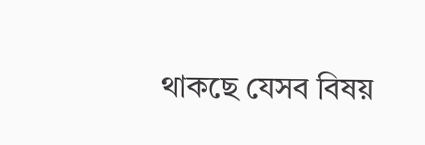থাকছে যেসব বিষয়